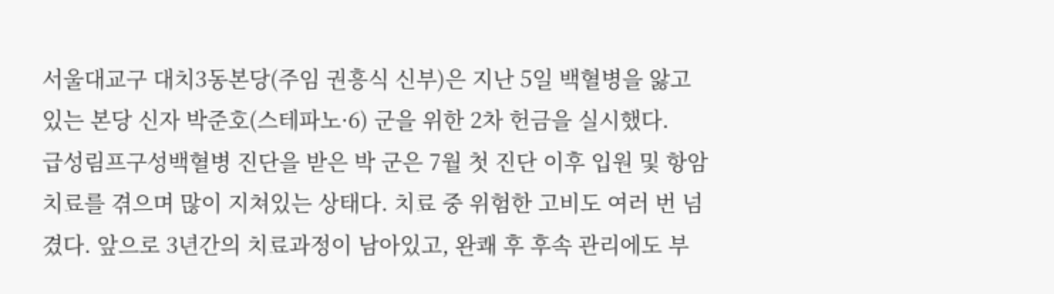서울대교구 대치3동본당(주임 권흥식 신부)은 지난 5일 백혈병을 앓고 있는 본당 신자 박준호(스테파노·6) 군을 위한 2차 헌금을 실시했다.
급성림프구성백혈병 진단을 받은 박 군은 7월 첫 진단 이후 입원 및 항암치료를 겪으며 많이 지쳐있는 상태다. 치료 중 위험한 고비도 여러 번 넘겼다. 앞으로 3년간의 치료과정이 남아있고, 완쾌 후 후속 관리에도 부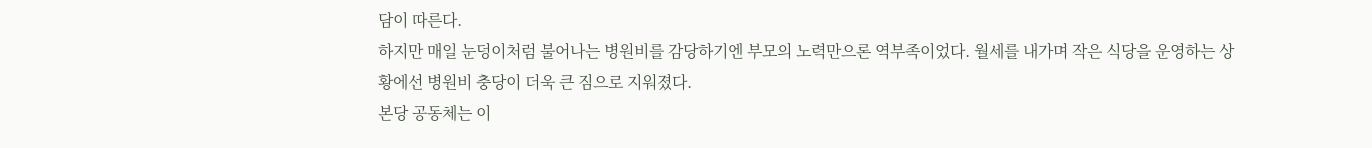담이 따른다.
하지만 매일 눈덩이처럼 불어나는 병원비를 감당하기엔 부모의 노력만으론 역부족이었다. 월세를 내가며 작은 식당을 운영하는 상황에선 병원비 충당이 더욱 큰 짐으로 지워졌다.
본당 공동체는 이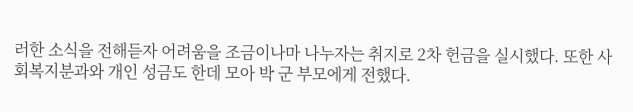러한 소식을 전해듣자 어려움을 조금이나마 나누자는 취지로 2차 헌금을 실시했다. 또한 사회복지분과와 개인 성금도 한데 모아 박 군 부모에게 전했다.